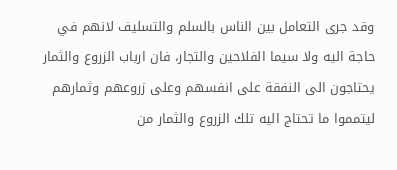وقد جرى التعامل بين الناس بالسلم والتسليف لانهم في حاجة اليه ولا سيما الفلاحين والتجار، فان ارباب الزروع والثمار يحتاجون الى النفقة على انفسهم وعلى زروعهم وثمارهم ليتمموا ما تحتاج اليه تلك الزروع والثمار من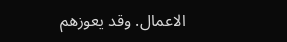الاعمال. وقد يعوزهم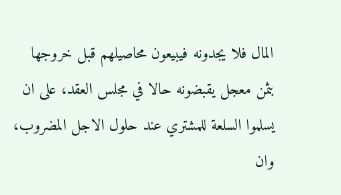المال فلا يجدونه فيبيعون محاصيلهم قبل خروجها بثمن معجل يقبضونه حالا في مجلس العقد، على ان يسلموا السلعة للمشتري عند حلول الاجل المضروب، وان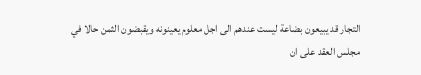التجار قد يبيعون بضاعة ليست عندهم الى اجل معلوم يعينونه ويقبضون الثمن حالا في مجلس العقد على ان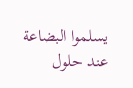يسلموا البضاعة عند حلول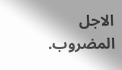الاجل المضروب.